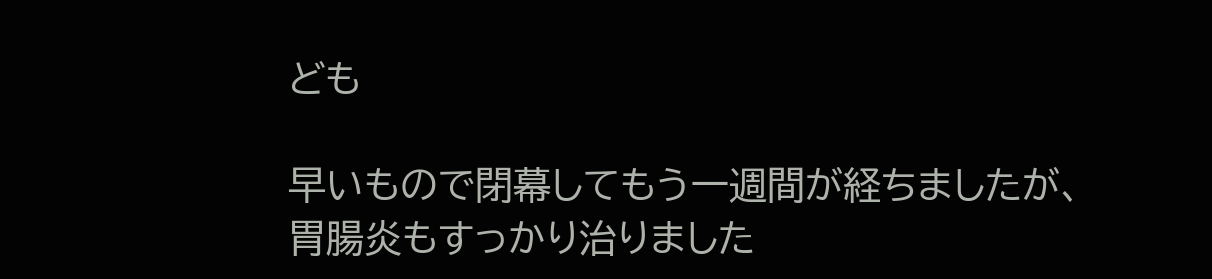ども

早いもので閉幕してもう一週間が経ちましたが、胃腸炎もすっかり治りました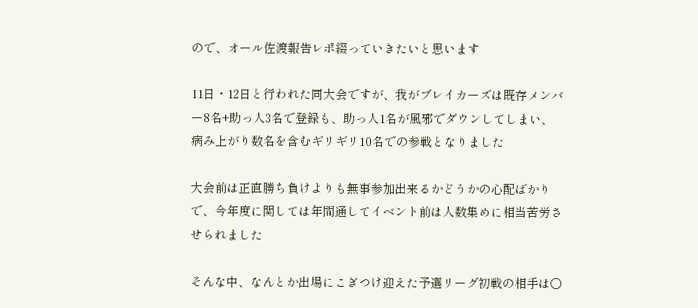ので、オール佐渡報告レポ綴っていきたいと思います

11日・12日と行われた同大会ですが、我がブレイカーズは既存メンバー8名+助っ人3名で登録も、助っ人1名が風邪でダウンしてしまい、病み上がり数名を含むギリギリ10名での参戦となりました

大会前は正直勝ち負けよりも無事参加出来るかどうかの心配ばかりで、今年度に関しては年間通してイベント前は人数集めに相当苦労させられました

そんな中、なんとか出場にこぎつけ迎えた予選リーグ初戦の相手は○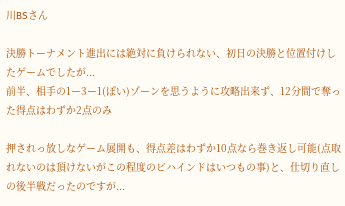川BSさん

決勝トーナメント進出には絶対に負けられない、初日の決勝と位置付けしたゲームでしたが...
前半、相手の1ー3ー1(ぽい)ゾーンを思うように攻略出来ず、12分間で奪った得点はわずか2点のみ

押されっ放しなゲーム展開も、得点差はわずか10点なら巻き返し可能(点取れないのは頂けないがこの程度のビハインドはいつもの事)と、仕切り直しの後半戦だったのですが...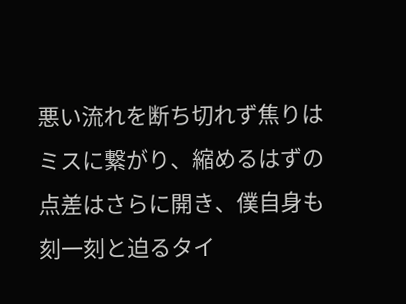悪い流れを断ち切れず焦りはミスに繋がり、縮めるはずの点差はさらに開き、僕自身も刻一刻と迫るタイ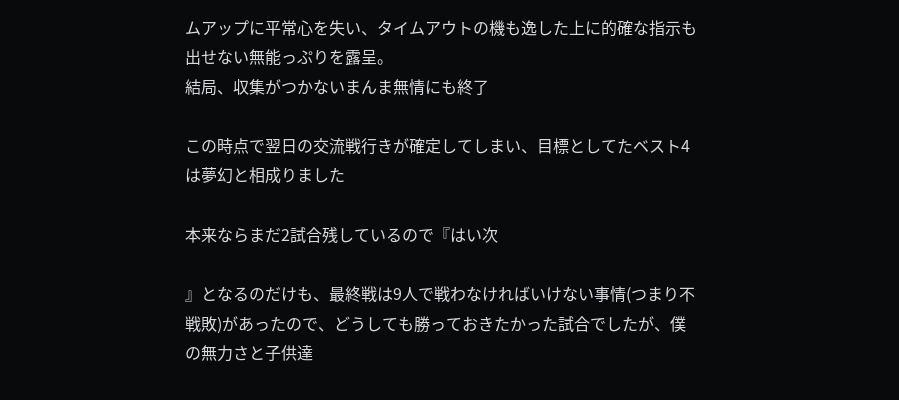ムアップに平常心を失い、タイムアウトの機も逸した上に的確な指示も出せない無能っぷりを露呈。
結局、収集がつかないまんま無情にも終了

この時点で翌日の交流戦行きが確定してしまい、目標としてたベスト4は夢幻と相成りました

本来ならまだ2試合残しているので『はい次

』となるのだけも、最終戦は9人で戦わなければいけない事情(つまり不戦敗)があったので、どうしても勝っておきたかった試合でしたが、僕の無力さと子供達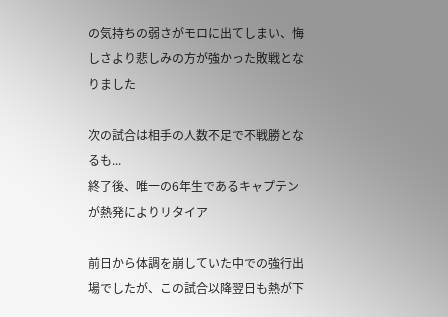の気持ちの弱さがモロに出てしまい、悔しさより悲しみの方が強かった敗戦となりました

次の試合は相手の人数不足で不戦勝となるも...
終了後、唯一の6年生であるキャプテンが熱発によりリタイア

前日から体調を崩していた中での強行出場でしたが、この試合以降翌日も熱が下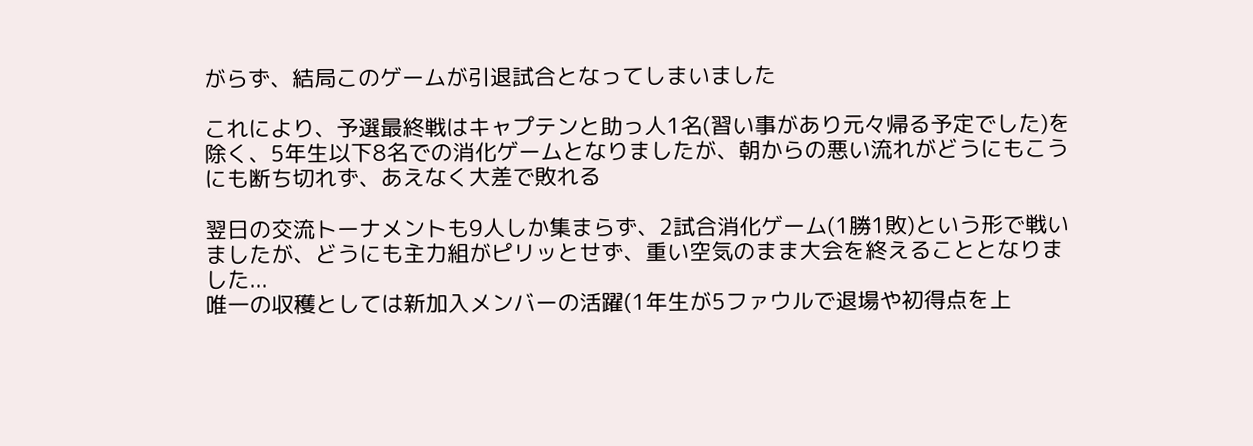がらず、結局このゲームが引退試合となってしまいました

これにより、予選最終戦はキャプテンと助っ人1名(習い事があり元々帰る予定でした)を除く、5年生以下8名での消化ゲームとなりましたが、朝からの悪い流れがどうにもこうにも断ち切れず、あえなく大差で敗れる

翌日の交流トーナメントも9人しか集まらず、2試合消化ゲーム(1勝1敗)という形で戦いましたが、どうにも主力組がピリッとせず、重い空気のまま大会を終えることとなりました...
唯一の収穫としては新加入メンバーの活躍(1年生が5ファウルで退場や初得点を上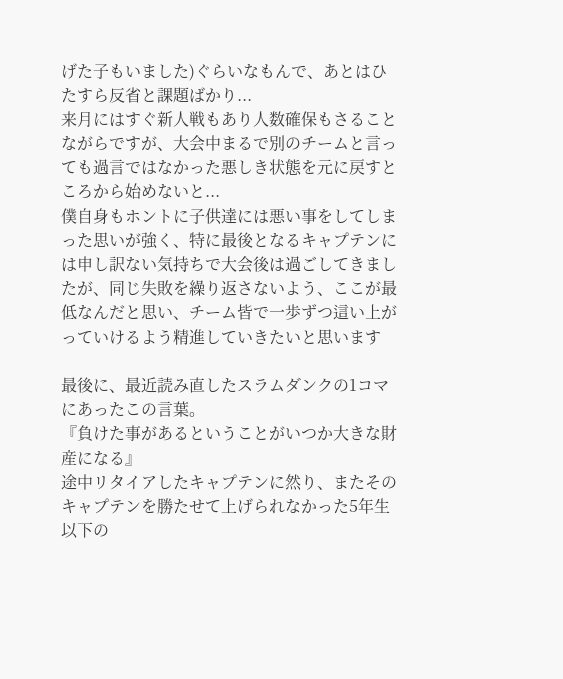げた子もいました)ぐらいなもんで、あとはひたすら反省と課題ばかり...
来月にはすぐ新人戦もあり人数確保もさることながらですが、大会中まるで別のチームと言っても過言ではなかった悪しき状態を元に戻すところから始めないと...
僕自身もホントに子供達には悪い事をしてしまった思いが強く、特に最後となるキャプテンには申し訳ない気持ちで大会後は過ごしてきましたが、同じ失敗を繰り返さないよう、ここが最低なんだと思い、チーム皆で一歩ずつ這い上がっていけるよう精進していきたいと思います

最後に、最近読み直したスラムダンクの1コマにあったこの言葉。
『負けた事があるということがいつか大きな財産になる』
途中リタイアしたキャプテンに然り、またそのキャプテンを勝たせて上げられなかった5年生以下の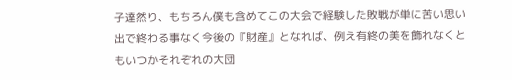子達然り、もちろん僕も含めてこの大会で経験した敗戦が単に苦い思い出で終わる事なく今後の『財産』となれば、例え有終の美を飾れなくともいつかそれぞれの大団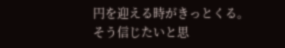円を迎える時がきっとくる。
そう信じたいと思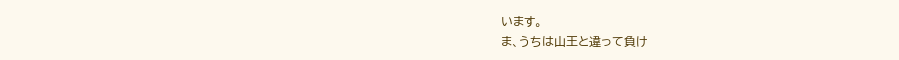います。
ま、うちは山王と違って負け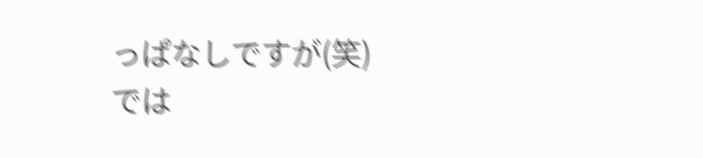っぱなしですが(笑)
では